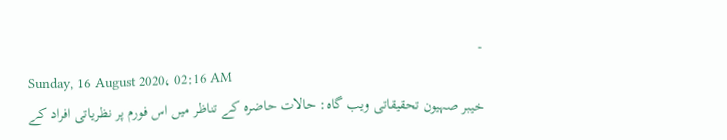-
Sunday, 16 August 2020، 02:16 AM
خیبر صہیون تحقیقاتی ویب گاہ: حالات حاضرہ کے تناظر میں اس فورم پر نظریاتی افراد کے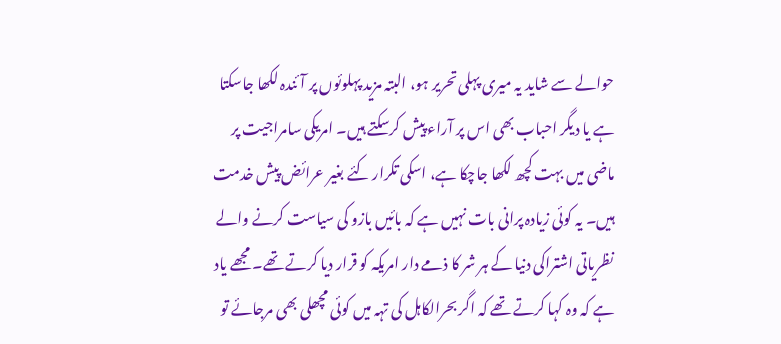حوالے سے شاید یہ میری پہلی تحریر ہو، البتہ مزید پہلوئوں پر آئندہ لکھا جاسکتا ہے یا دیگر احباب بھی اس پر آراء پیش کرسکتے ہیں۔ امریکی سامراجیت پر ماضی میں بہت کچھ لکھا جاچکا ہے، اسکی تکرار کئے بغیر عرائض پیش خدمت ہیں۔ یہ کوئی زیادہ پرانی بات نہیں ہے کہ بائیں بازو کی سیاست کرنے والے نظریاتی اشتراکی دنیا کے ہر شر کا ذمے دار امریکہ کو قرار دیا کرتے تھے۔ مجھے یاد ہے کہ وہ کہا کرتے تھے کہ اگر بحرالکاہل کی تہہ میں کوئی مچھلی بھی مرجائے تو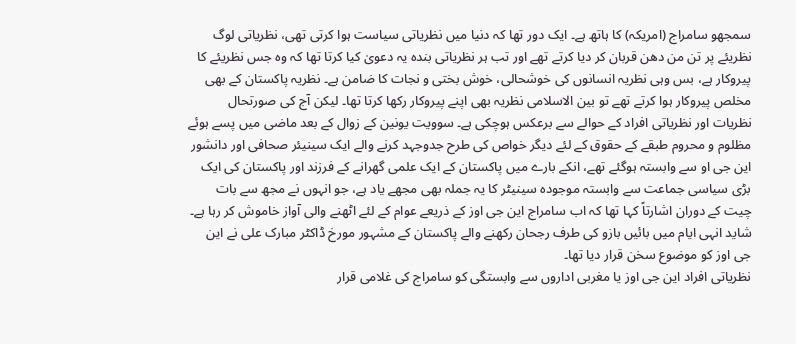سمجھو سامراج (امریکہ) کا ہاتھ ہے۔ ایک دور تھا کہ دنیا میں نظریاتی سیاست ہوا کرتی تھی، نظریاتی لوگ نظریئے پر تن من دھن قربان کر دیا کرتے تھے اور تب ہر نظریاتی بندہ یہ دعویٰ کیا کرتا تھا کہ وہ جس نظریئے کا پیروکار ہے، بس وہی نظریہ انسانوں کی خوشحالی، خوش بختی و نجات کا ضامن ہے۔ نظریہ پاکستان کے بھی مخلص پیروکار ہوا کرتے تھے تو بین الاسلامی نظریہ بھی اپنے پیروکار رکھا کرتا تھا۔ لیکن آج کی صورتحال نظریات اور نظریاتی افراد کے حوالے سے برعکس ہوچکی ہے۔ سوویت یونین کے زوال کے بعد ماضی میں پسے ہوئے مظلوم و محروم طبقے کے حقوق کے لئے دیگر خواص کی طرح جدوجہد کرنے والے ایک سینیئر صحافی اور دانشور این جی او سے وابستہ ہوگئے تھے، انکے بارے میں پاکستان کے ایک علمی گھرانے کے فرزند اور پاکستان کی ایک بڑی سیاسی جماعت سے وابستہ موجودہ سینیٹر کا یہ جملہ بھی مجھے یاد ہے، جو انہوں نے مجھ سے بات چیت کے دوران اشارتاً کہا تھا کہ اب سامراج این جی اوز کے ذریعے عوام کے لئے اٹھنے والی آواز خاموش کر رہا ہے۔ شاید انہی ایام میں بائیں بازو کی طرف رجحان رکھنے والے پاکستان کے مشہور مورخ ڈاکٹر مبارک علی نے این جی اوز کو موضوع سخن قرار دیا تھا۔
نظریاتی افراد این جی اوز یا مغربی اداروں سے وابستگی کو سامراج کی غلامی قرار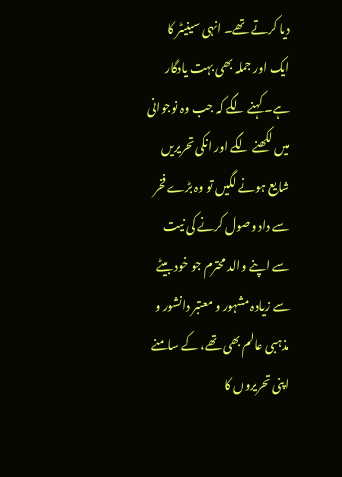دیا کرتے تھے۔ انہی سینیٹر کا ایک اور جملہ بھی بہت یادگار ہے۔ کہنے لگے کہ جب وہ نوجوانی میں لکھنے لگے اور انکی تحریریں شایع ہونے لگیں تو وہ بڑے فخر سے داد وصول کرنے کی نیت سے اپنے والد محترم جو خود بیٹے سے زیادہ مشہور و معتبر دانشور و مذہبی عالم بھی تھے، کے سامنے اپنی تحریروں کا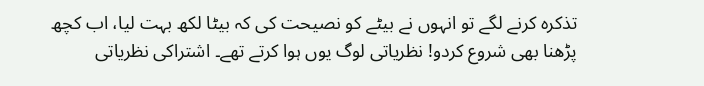تذکرہ کرنے لگے تو انہوں نے بیٹے کو نصیحت کی کہ بیٹا لکھ بہت لیا، اب کچھ پڑھنا بھی شروع کردو! نظریاتی لوگ یوں ہوا کرتے تھے۔ اشتراکی نظریاتی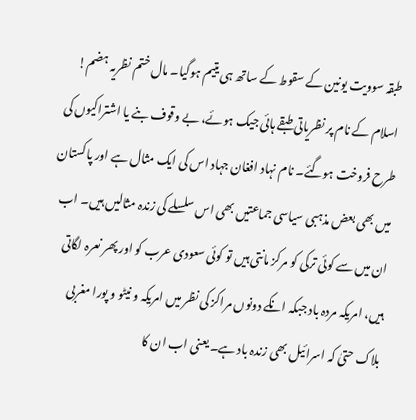طبقہ سوویت یونین کے سقوط کے ساتھ ہی یتیم ہوگیا۔ مال ختم نظریہ ہضم! اسلام کے نام پر نظریاتی طبقے ہائی جیک ہوئے، بے وقوف بنے یا اشتراکیوں کی طرح فروخت ہوگئے۔ نام نہاد افغان جہاد اس کی ایک مثال ہے اور پاکستان میں بھی بعض مذہبی سیاسی جماعتیں بھی اس سلسلے کی زندہ مثالیں ہیں۔ اب ان میں سے کوئی ترکی کو مرکز مانتی ہیں تو کوئی سعودی عرب کو اور پھر نعرہ لگاتی ہیں، امریکہ مردہ باد جبکہ انکے دونوں مراکز کی نظر میں امریکہ و نیٹو و پورا مغربی بلاک حتیٰ کہ اسرائیل بھی زندہ باد ہے۔ یعنی اب ان کا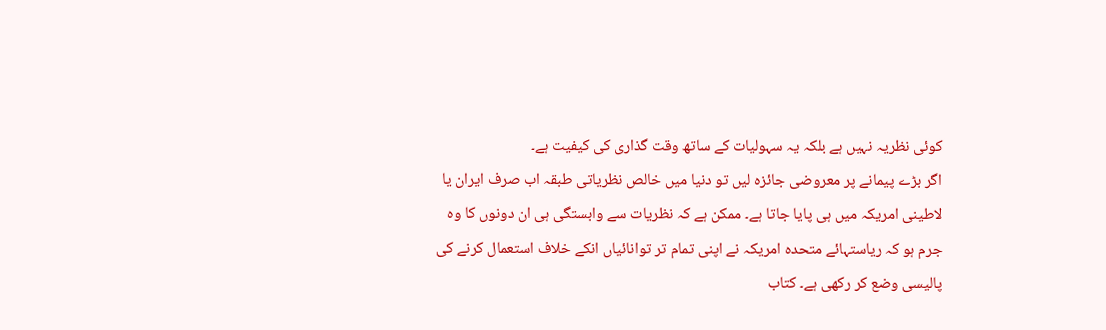کوئی نظریہ نہیں ہے بلکہ یہ سہولیات کے ساتھ وقت گذاری کی کیفیت ہے۔
اگر بڑے پیمانے پر معروضی جائزہ لیں تو دنیا میں خالص نظریاتی طبقہ اب صرف ایران یا لاطینی امریکہ میں ہی پایا جاتا ہے۔ ممکن ہے کہ نظریات سے وابستگی ہی ان دونوں کا وہ جرم ہو کہ ریاستہائے متحدہ امریکہ نے اپنی تمام تر توانائیاں انکے خلاف استعمال کرنے کی پالیسی وضع کر رکھی ہے۔ کتاب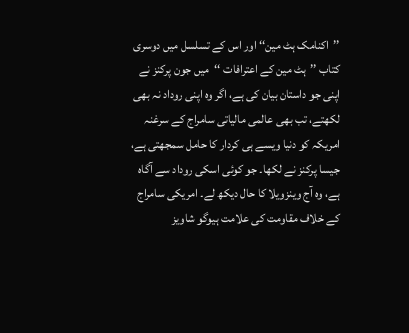’’اکنامک ہٹ مین‘‘ اور اس کے تسلسل میں دوسری کتاب ’’ہٹ مین کے اعترافات ‘‘میں جون پرکنز نے اپنی جو داستان بیان کی ہے، اگر وہ اپنی روداد نہ بھی لکھتے، تب بھی عالمی مالیاتی سامراج کے سرغنہ امریکہ کو دنیا ویسے ہی کردار کا حامل سمجھتی ہے، جیسا پرکنز نے لکھا۔ جو کوئی اسکی روداد سے آگاہ ہے، وہ آج وینزویلا کا حال دیکھ لے۔ امریکی سامراج کے خلاف مقاومت کی علامت ہیوگو شاویز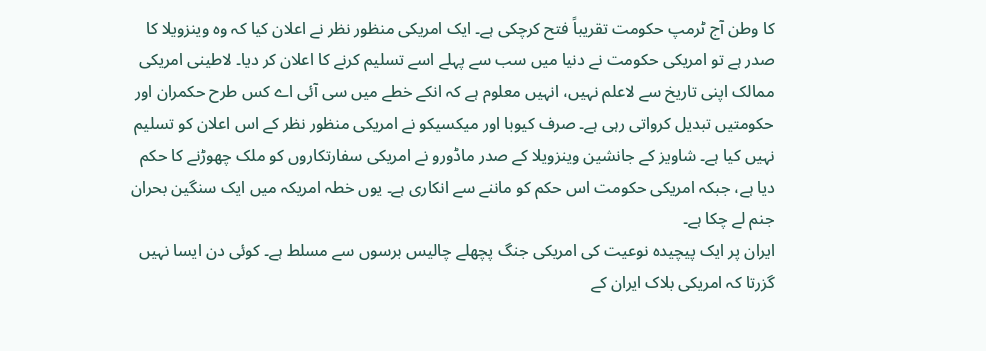کا وطن آج ٹرمپ حکومت تقریباً فتح کرچکی ہے۔ ایک امریکی منظور نظر نے اعلان کیا کہ وہ وینزویلا کا صدر ہے تو امریکی حکومت نے دنیا میں سب سے پہلے اسے تسلیم کرنے کا اعلان کر دیا۔ لاطینی امریکی ممالک اپنی تاریخ سے لاعلم نہیں، انہیں معلوم ہے کہ انکے خطے میں سی آئی اے کس طرح حکمران اور حکومتیں تبدیل کرواتی رہی ہے۔ صرف کیوبا اور میکسیکو نے امریکی منظور نظر کے اس اعلان کو تسلیم نہیں کیا ہے۔ شاویز کے جانشین وینزویلا کے صدر ماڈورو نے امریکی سفارتکاروں کو ملک چھوڑنے کا حکم دیا ہے، جبکہ امریکی حکومت اس حکم کو ماننے سے انکاری ہے۔ یوں خطہ امریکہ میں ایک سنگین بحران جنم لے چکا ہے۔
ایران پر ایک پیچیدہ نوعیت کی امریکی جنگ پچھلے چالیس برسوں سے مسلط ہے۔ کوئی دن ایسا نہیں گزرتا کہ امریکی بلاک ایران کے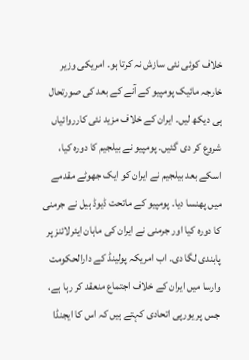خلاف کوئی نئی سازش نہ کرتا ہو۔ امریکی وزیر خارجہ مائیک پومپیو کے آنے کے بعد کی صورتحال ہی دیکھ لیں۔ ایران کے خلاف مزید نئی کارروائیاں شروع کر دی گئیں۔ پومپیو نے بیلجیم کا دورہ کیا، اسکے بعد بیلجیم نے ایران کو ایک جھوٹے مقدمے میں پھنسا دیا۔ پومپیو کے ماتحت ڈیوڈ ہیل نے جرمنی کا دورہ کیا اور جرمنی نے ایران کی ماہان ایئرلائنز پر پابندی لگا دی۔ اب امریکہ پولینڈ کے دارالحکومت وارسا میں ایران کے خلاف اجتماع منعقد کر رہا ہے، جس پر یورپی اتحادی کہتے ہیں کہ اس کا ایجنڈا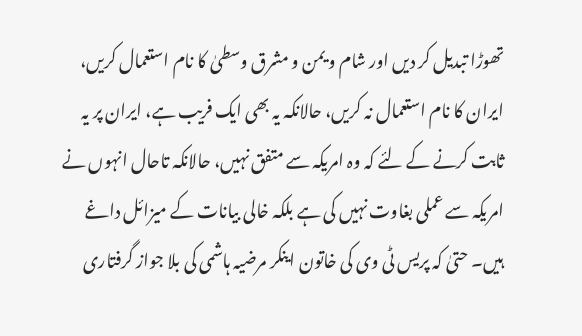تھوڑا تبدیل کر دیں اور شام و یمن و مشرق وسطیٰ کا نام استعمال کریں، ایران کا نام استعمال نہ کریں، حالانکہ یہ بھی ایک فریب ہے، ایران پر یہ ثابت کرنے کے لئے کہ وہ امریکہ سے متفق نہیں، حالانکہ تاحال انہوں نے امریکہ سے عملی بغاوت نہیں کی ہے بلکہ خالی بیانات کے میزائل داغے ہیں۔ حتیٰ کہ پریس ٹی وی کی خاتون اینکر مرضیہ ہاشمی کی بلا جواز گرفتاری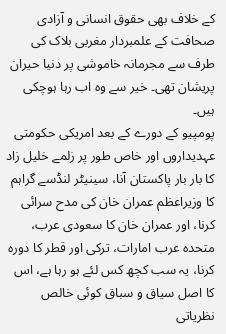کے خلاف بھی حقوق انسانی و آزادی صحافت کے علمبردار مغربی بلاک کی طرف سے مجرمانہ خاموشی پر دنیا حیران پریشان تھی۔ خیر سے وہ اب رہا ہوچکی ہیں۔
پومپیو کے دورے کے بعد امریکی حکومتی عہدیداروں اور خاص طور پر زلمے خلیل زاد کا بار بار پاکستان آنا، سینیٹر لنڈسے گراہم کا وزیراعظم عمران خان کی مدح سرائی کرنا، اور عمران خان کا سعودی عرب، متحدہ عرب امارات، ترکی اور قطر کا دورہ کرنا، یہ سب کچھ کس لئے ہو رہا ہے، اس کا اصل سیاق و سباق کوئی خالص نظریاتی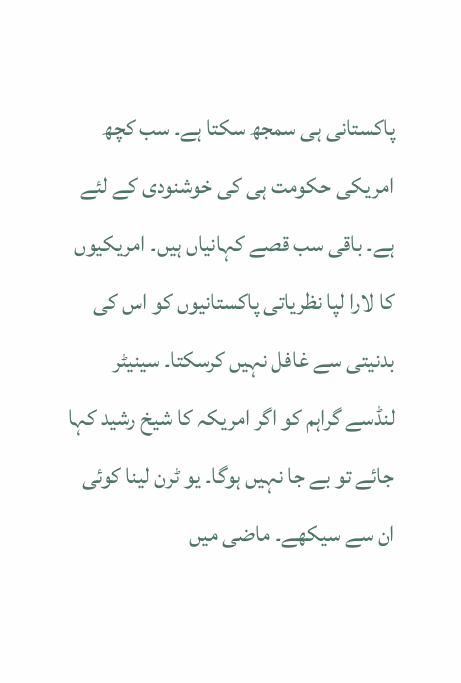پاکستانی ہی سمجھ سکتا ہے۔ سب کچھ امریکی حکومت ہی کی خوشنودی کے لئے ہے۔ باقی سب قصے کہانیاں ہیں۔ امریکیوں کا لارا لپا نظریاتی پاکستانیوں کو اس کی بدنیتی سے غافل نہیں کرسکتا۔ سینیٹر لنڈسے گراہم کو اگر امریکہ کا شیخ رشید کہا جائے تو بے جا نہیں ہوگا۔ یو ٹرن لینا کوئی ان سے سیکھے۔ ماضی میں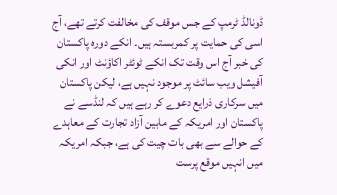ڈونالڈ ٹرمپ کے جس موقف کی مخالفت کرتے تھے، آج اسی کی حمایت پر کمربستہ ہیں۔ انکے دورہ پاکستان کی خبر آج اس وقت تک انکے ٹوئٹر اکاؤنٹ اور انکی آفیشل ویب سائٹ پر موجود نہیں ہے، لیکن پاکستان میں سرکاری ذرایع دعوے کر رہے ہیں کہ لنڈسے نے پاکستان اور امریکہ کے مابین آزاد تجارت کے معاہدے کے حوالے سے بھی بات چیت کی ہے، جبکہ امریکہ میں انہیں موقع پرست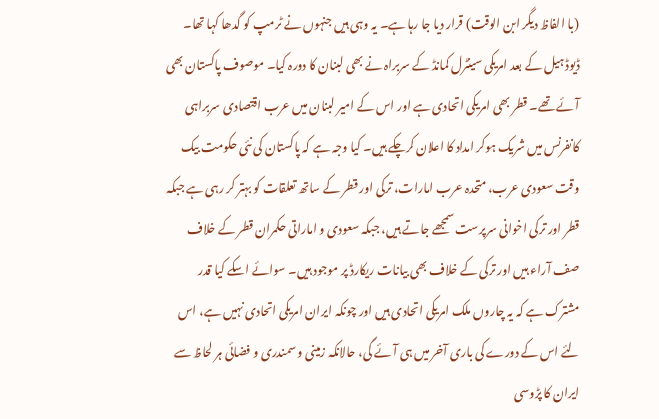(با الفاظ دیگر ابن الوقت) قرار دیا جا رہا ہے۔ یہ وہی ہیں جنہوں نے ٹرمپ کو گدھا کہا تھا۔
ڈیوڈ ہیل کے بعد امریکی سینٹرل کمانڈ کے سربراہ نے بھی لبنان کا دورہ کیا۔ موصوف پاکستان بھی آئے تھے۔ قطر بھی امریکی اتحادی ہے اور اس کے امیر لبنان میں عرب اقتصادی سربراہی کانفرنس میں شریک ہوکر امداد کا اعلان کرچکے ہیں۔ کیا وجہ ہے کہ پاکستان کی نئی حکومت بیک وقت سعودی عرب، متحدہ عرب امارات، ترکی اور قطر کے ساتھ تعلقات کو بہتر کر رہی ہے جبکہ قطر اور ترکی اخوانی سرپرست سمجھے جاتے ہیں، جبکہ سعودی و اماراتی حکمران قطر کے خلاف صف آراء ہیں اور ترکی کے خلاف بھی بیانات ریکارڈ پر موجود ہیں۔ سوائے اسکے کیا قدر مشترک ہے کہ یہ چاروں ملک امریکی اتحادی ہیں اور چونکہ ایران امریکی اتحادی نہیں ہے، اس لئے اس کے دورے کی باری آخر میں ہی آئے گی، حالانکہ زمینی و سمندری و فضائی ہر لحاظ سے ایران کا پڑوسی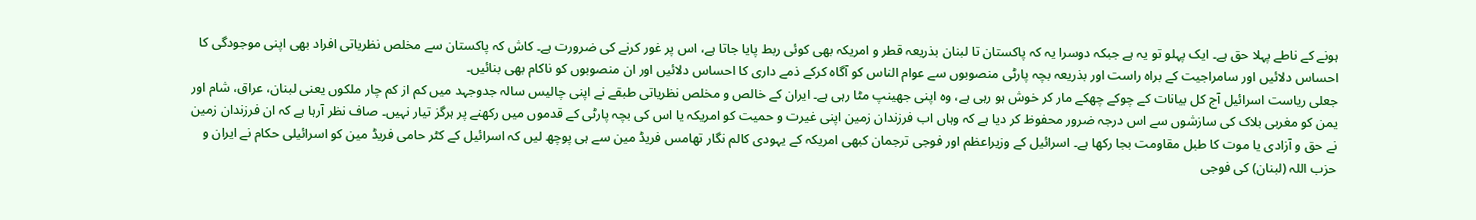ہونے کے ناطے پہلا حق ہے۔ ایک پہلو تو یہ ہے جبکہ دوسرا یہ کہ پاکستان تا لبنان بذریعہ قطر و امریکہ بھی کوئی ربط پایا جاتا ہے، اس پر غور کرنے کی ضرورت ہے۔ کاش کہ پاکستان سے مخلص نظریاتی افراد بھی اپنی موجودگی کا احساس دلائیں اور سامراجیت کے براہ راست اور بذریعہ بچہ پارٹی منصوبوں سے عوام الناس کو آگاہ کرکے ذمے داری کا احساس دلائیں اور ان منصوبوں کو ناکام بھی بنائیں۔
جعلی ریاست اسرائیل آج کل بیانات کے چوکے چھکے مار کر خوش ہو رہی ہے، وہ اپنی جھینپ مٹا رہی ہے۔ ایران کے خالص و مخلص نظریاتی طبقے نے اپنی چالیس سالہ جدوجہد میں کم از کم چار ملکوں یعنی لبنان، عراق، شام اور یمن کو مغربی بلاک کی سازشوں سے اس درجہ ضرور محفوظ کر دیا ہے کہ وہاں اب فرزندان زمین اپنی غیرت و حمیت کو امریکہ یا اس کی بچہ پارٹی کے قدموں میں رکھنے پر ہرگز تیار نہیں۔ صاف نظر آرہا ہے کہ ان فرزندان زمین نے حق و آزادی یا موت کا طبل مقاومت بجا رکھا ہے۔ اسرائیل کے وزیراعظم اور فوجی ترجمان کبھی امریکہ کے یہودی کالم نگار تھامس فریڈ مین سے ہی پوچھ لیں کہ اسرائیل کے کٹر حامی فریڈ مین کو اسرائیلی حکام نے ایران و حزب اللہ (لبنان) کی فوجی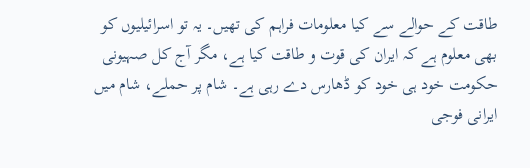طاقت کے حوالے سے کیا معلومات فراہم کی تھیں۔ یہ تو اسرائیلیوں کو بھی معلوم ہے کہ ایران کی قوت و طاقت کیا ہے، مگر آج کل صہیونی حکومت خود ہی خود کو ڈھارس دے رہی ہے۔ شام پر حملے، شام میں ایرانی فوجی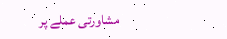مشاورتی عملے پر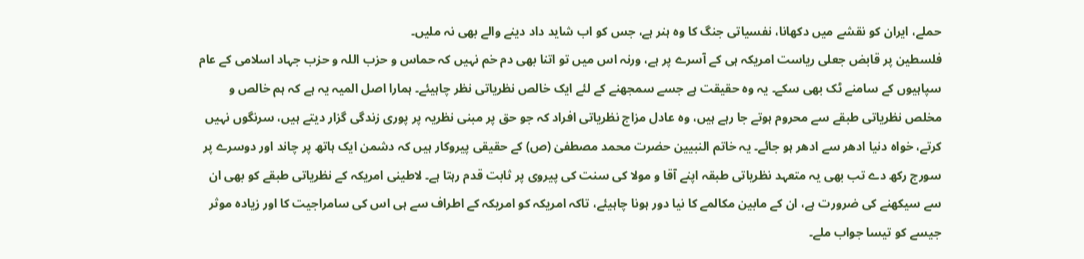حملے، ایران کو نقشے میں دکھانا، نفسیاتی جنگ کا وہ ہنر ہے، جس کو اب شاید داد دینے والے بھی نہ ملیں۔
فلسطین پر قابض جعلی ریاست امریکہ ہی کے آسرے پر ہے، ورنہ اس میں تو اتنا بھی دم خم نہیں کہ حماس و حزب اللہ و حزب جہاد اسلامی کے عام سپاہیوں کے سامنے ٹک بھی سکے۔ یہ وہ حقیقت ہے جسے سمجھنے کے لئے ایک خالص نظریاتی نظر چاہیئے۔ ہمارا اصل المیہ یہ ہے کہ ہم خالص و مخلص نظریاتی طبقے سے محروم ہوتے جا رہے ہیں، وہ عادل مزاج نظریاتی افراد کہ جو حق پر مبنی نظریہ پر پوری زندگی گزار دیتے ہیں، سرنگوں نہیں کرتے، خواہ دنیا ادھر سے ادھر ہو جائے۔ یہ خاتم النبیین حضرت محمد مصطفیٰ (ص) کے حقیقی پیروکار ہیں کہ دشمن ایک ہاتھ پر چاند اور دوسرے پر سورج رکھ دے تب بھی یہ متعہد نظریاتی طبقہ اپنے آقا و مولا کی سنت کی پیروی پر ثابت قدم رہتا ہے۔ لاطینی امریکہ کے نظریاتی طبقے کو بھی ان سے سیکھنے کی ضرورت ہے، ان کے مابین مکالمے کا نیا دور ہونا چاہیئے، تاکہ امریکہ کو امریکہ کے اطراف سے ہی اس کی سامراجیت کا اور زیادہ موثر جیسے کو تیسا جواب ملے۔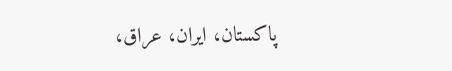پاکستان، ایران، عراق،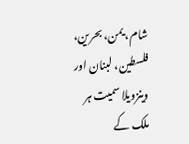شام، یمن، بحرین، فلسطین، لبنان اور وینزویلا سمیت ہر ملک کے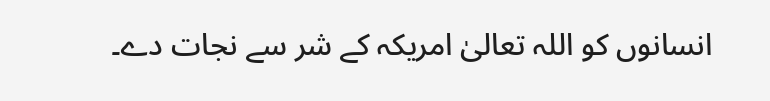انسانوں کو اللہ تعالیٰ امریکہ کے شر سے نجات دے۔